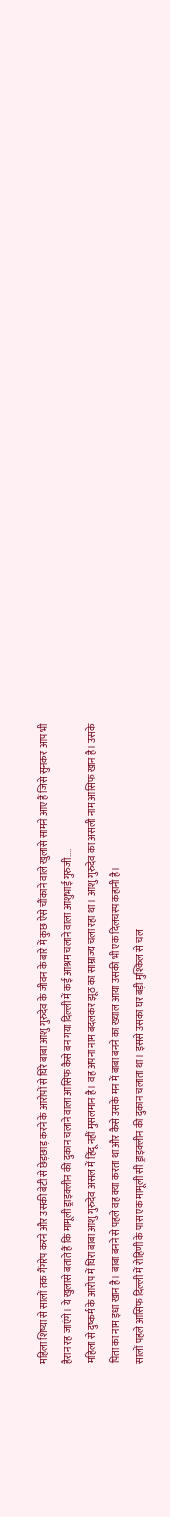महिला शिष्या से सालों तक गैंगरेप करने और उसकी बेटी से छेड़छाड़ करने के आरोपों से घिरे बाबा आशु गुरुदेव के जीवन के बारे में कुछ ऐसे चौंकाने वाले खुलासे सामने आए हैं जिसे सुनकर आप भी हैरान रह जाएंगे। ये खुलासे बताते हैं कि मामूली ड्राइक्लीन की दुकान चलाने वाला आसिफ कैसे बन गया दिल्ली में कई आश्रम चलाने वाला आशुभाई गुरुजी....
महिला से दुष्कर्म के आरोप में घिरा बाबा आशु गुरुदेव असल में हिंदू नहीं मुसलमान है। वह अपना नाम बदलकर झूठ का साम्राज्य चला रहा था। आशु गुरुदेव का असली नाम आसिफ खान है। उसके पिता का नाम इधा खान है। बाबा बनने से पहले वह क्या करता था और कैसे उसके मन में बाबा बनने का ख्याल आया उसकी भी एक दिलचस्प कहानी है।
सालों पहले आसिफ दिल्ली में रोहिणी के पास एक मामूली सी ड्राइक्लीन की दुकान चलाता था। इससे उसका घर बड़ी मुश्किल से चल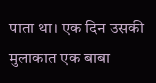पाता था। एक दिन उसकी मुलाकात एक बाबा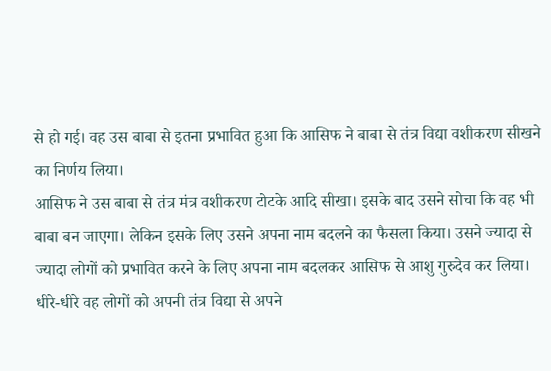से हो गई। वह उस बाबा से इतना प्रभावित हुआ कि आसिफ ने बाबा से तंत्र विद्या वशीकरण सीखने का निर्णय लिया।
आसिफ ने उस बाबा से तंत्र मंत्र वशीकरण टोटके आदि सीखा। इसके बाद उसने सोचा कि वह भी बाबा बन जाएगा। लेकिन इसके लिए उसने अपना नाम बदलने का फैसला किया। उसने ज्यादा से ज्यादा लोगों को प्रभावित करने के लिए अपना नाम बदलकर आसिफ से आशु गुरुदेव कर लिया। धीरे-धीरे वह लोगों को अपनी तंत्र विद्या से अपने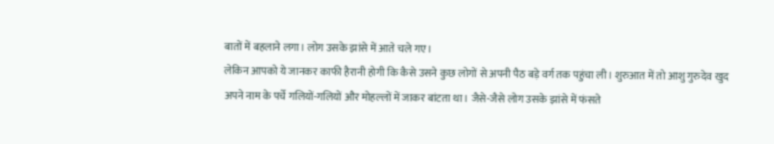बातों में बहलाने लगा। लोग उसके झांसे में आते चले गए।
लेकिन आपको ये जानकर काफी हैरानी होगी कि कैसे उसने कुछ लोगों से अपनी पैठ बड़े वर्ग तक पहुंचा ली। शुरुआत में तो आशु गुरुदेव खुद अपने नाम के पर्चे गलियों-गलियों और मोहल्लों में जाकर बांटता था। जैसे-जैसे लोग उसके झांसे में फंसते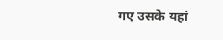गए उसके यहां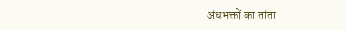अंधभक्तों का तांता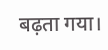बढ़ता गया।